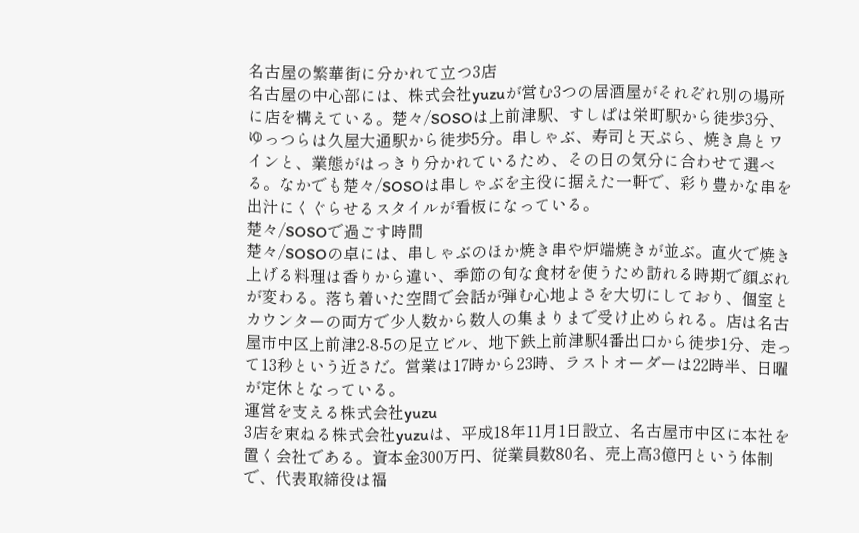名古屋の繁華街に分かれて立つ3店
名古屋の中心部には、株式会社yuzuが営む3つの居酒屋がそれぞれ別の場所に店を構えている。楚々/SOSOは上前津駅、すしぱは栄町駅から徒歩3分、ゆっつらは久屋大通駅から徒歩5分。串しゃぶ、寿司と天ぷら、焼き鳥とワインと、業態がはっきり分かれているため、その日の気分に合わせて選べる。なかでも楚々/SOSOは串しゃぶを主役に据えた一軒で、彩り豊かな串を出汁にくぐらせるスタイルが看板になっている。
楚々/SOSOで過ごす時間
楚々/SOSOの卓には、串しゃぶのほか焼き串や炉端焼きが並ぶ。直火で焼き上げる料理は香りから違い、季節の旬な食材を使うため訪れる時期で顔ぶれが変わる。落ち着いた空間で会話が弾む心地よさを大切にしており、個室とカウンターの両方で少人数から数人の集まりまで受け止められる。店は名古屋市中区上前津2-8-5の足立ビル、地下鉄上前津駅4番出口から徒歩1分、走って13秒という近さだ。営業は17時から23時、ラストオーダーは22時半、日曜が定休となっている。
運営を支える株式会社yuzu
3店を束ねる株式会社yuzuは、平成18年11月1日設立、名古屋市中区に本社を置く会社である。資本金300万円、従業員数80名、売上高3億円という体制で、代表取締役は福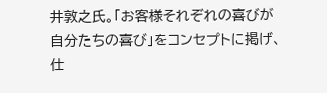井敦之氏。「お客様それぞれの喜びが自分たちの喜び」をコンセプトに掲げ、仕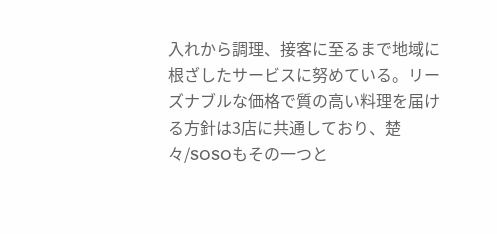入れから調理、接客に至るまで地域に根ざしたサービスに努めている。リーズナブルな価格で質の高い料理を届ける方針は3店に共通しており、楚々/SOSOもその一つと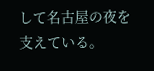して名古屋の夜を支えている。